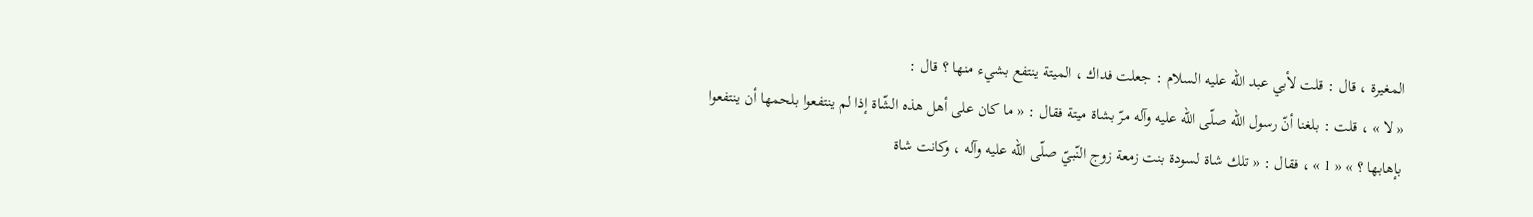المغيرة ، قال : قلت لأبي عبد اللّه عليه السلام : جعلت فداك ، الميتة ينتفع بشيء منها ؟ قال :
« لا » ، قلت : بلغنا أنّ رسول اللّه صلّى اللّه عليه وآله مرّ بشاة ميتة فقال : « ما كان على أهل هذه الشّاة إذا لم ينتفعوا بلحمها أن ينتفعوا بإهابها ؟ » « 1 » ، فقال : « تلك شاة لسودة بنت زمعة زوج النّبيّ صلّى اللّه عليه وآله ، وكانت شاة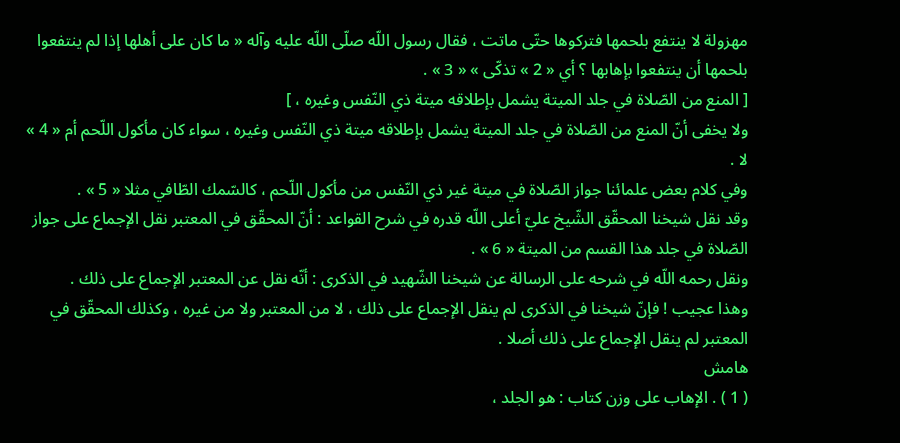مهزولة لا ينتفع بلحمها فتركوها حتّى ماتت ، فقال رسول اللّه صلّى اللّه عليه وآله « ما كان على أهلها إذا لم ينتفعوا بلحمها أن ينتفعوا بإهابها ؟ أي « 2 » تذكّى » « 3 » .
[ المنع من الصّلاة في جلد الميتة يشمل بإطلاقه ميتة ذي النّفس وغيره ، ]
ولا يخفى أنّ المنع من الصّلاة في جلد الميتة يشمل بإطلاقه ميتة ذي النّفس وغيره ، سواء كان مأكول اللّحم أم « 4 » لا .
وفي كلام بعض علمائنا جواز الصّلاة في ميتة غير ذي النّفس من مأكول اللّحم ، كالسّمك الطّافي مثلا « 5 » .
وقد نقل شيخنا المحقّق الشّيخ عليّ أعلى اللّه قدره في شرح القواعد : أنّ المحقّق في المعتبر نقل الإجماع على جواز الصّلاة في جلد هذا القسم من الميتة « 6 » .
ونقل رحمه اللّه في شرحه على الرسالة عن شيخنا الشّهيد في الذكرى : أنّه نقل عن المعتبر الإجماع على ذلك .
وهذا عجيب ! فإنّ شيخنا في الذكرى لم ينقل الإجماع على ذلك ، لا من المعتبر ولا من غيره ، وكذلك المحقّق في المعتبر لم ينقل الإجماع على ذلك أصلا .
هامش
( 1 ) . الإهاب على وزن كتاب : هو الجلد ،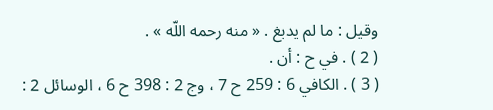وقيل : ما لم يدبغ . « منه رحمه اللّه » .
( 2 ) . في ح : أن .
( 3 ) . الكافي 6 : 259 ح 7 ، وج 2 : 398 ح 6 ، الوسائل 2 :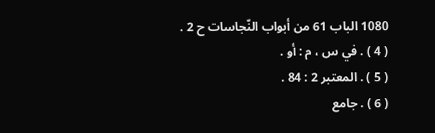1080 الباب 61 من أبواب النّجاسات ح 2 .
( 4 ) . في س ، م : أو .
( 5 ) . المعتبر 2 : 84 .
( 6 ) . جامع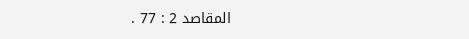المقاصد 2 : 77 .